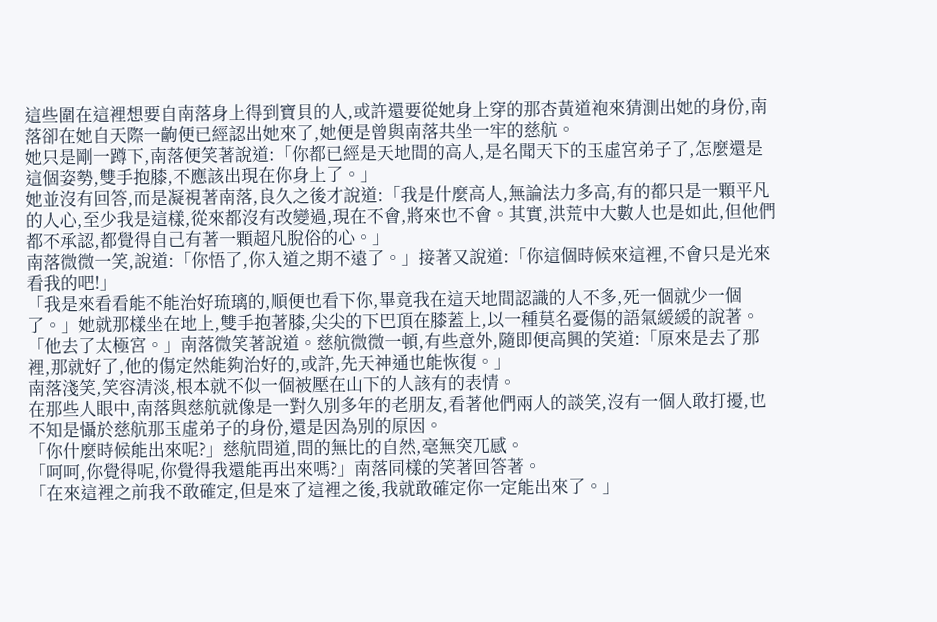這些圍在這裡想要自南落身上得到寶貝的人,或許還要從她身上穿的那杏黃道袍來猜測出她的身份,南落卻在她自天際一齣便已經認出她來了,她便是曾與南落共坐一牢的慈航。
她只是剛一蹲下,南落便笑著說道:「你都已經是天地間的高人,是名聞天下的玉虛宮弟子了,怎麼還是這個姿勢,雙手抱膝,不應該出現在你身上了。」
她並沒有回答,而是凝視著南落,良久之後才說道:「我是什麼高人,無論法力多高,有的都只是一顆平凡的人心,至少我是這樣,從來都沒有改變過,現在不會,將來也不會。其實,洪荒中大數人也是如此,但他們都不承認,都覺得自己有著一顆超凡脫俗的心。」
南落微微一笑,說道:「你悟了,你入道之期不遠了。」接著又說道:「你這個時候來這裡,不會只是光來看我的吧!」
「我是來看看能不能治好琉璃的,順便也看下你,畢竟我在這天地間認識的人不多,死一個就少一個了。」她就那樣坐在地上,雙手抱著膝,尖尖的下巴頂在膝蓋上,以一種莫名憂傷的語氣緩緩的說著。
「他去了太極宮。」南落微笑著說道。慈航微微一頓,有些意外,隨即便高興的笑道:「原來是去了那裡,那就好了,他的傷定然能夠治好的,或許,先天神通也能恢復。」
南落淺笑,笑容清淡,根本就不似一個被壓在山下的人該有的表情。
在那些人眼中,南落與慈航就像是一對久別多年的老朋友,看著他們兩人的談笑,沒有一個人敢打擾,也不知是懾於慈航那玉虛弟子的身份,還是因為別的原因。
「你什麼時候能出來呢?」慈航問道,問的無比的自然,毫無突兀感。
「呵呵,你覺得呢,你覺得我還能再出來嗎?」南落同樣的笑著回答著。
「在來這裡之前我不敢確定,但是來了這裡之後,我就敢確定你一定能出來了。」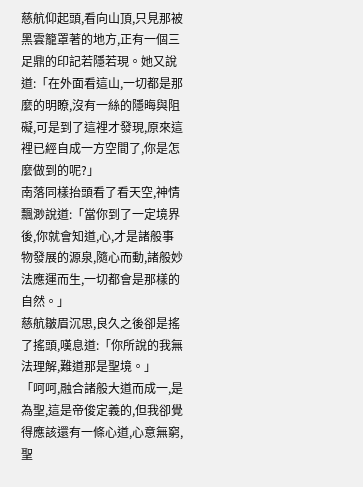慈航仰起頭,看向山頂,只見那被黑雲籠罩著的地方,正有一個三足鼎的印記若隱若現。她又說道:「在外面看這山,一切都是那麼的明瞭,沒有一絲的隱晦與阻礙,可是到了這裡才發現,原來這裡已經自成一方空間了,你是怎麼做到的呢?」
南落同樣抬頭看了看天空,神情飄渺說道:「當你到了一定境界後,你就會知道,心,才是諸般事物發展的源泉,隨心而動,諸般妙法應運而生,一切都會是那樣的自然。」
慈航皺眉沉思,良久之後卻是搖了搖頭,嘆息道:「你所說的我無法理解,難道那是聖境。」
「呵呵,融合諸般大道而成一,是為聖,這是帝俊定義的,但我卻覺得應該還有一條心道,心意無窮,聖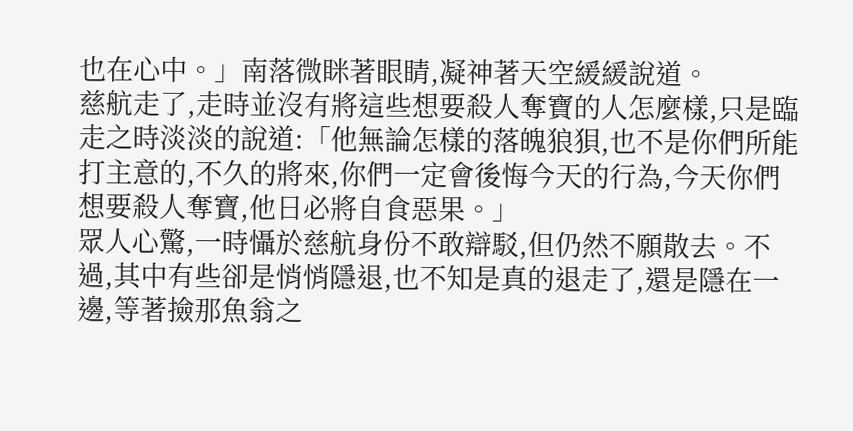也在心中。」南落微眯著眼睛,凝神著天空緩緩說道。
慈航走了,走時並沒有將這些想要殺人奪寶的人怎麼樣,只是臨走之時淡淡的說道:「他無論怎樣的落魄狼狽,也不是你們所能打主意的,不久的將來,你們一定會後悔今天的行為,今天你們想要殺人奪寶,他日必將自食惡果。」
眾人心驚,一時懾於慈航身份不敢辯駁,但仍然不願散去。不過,其中有些卻是悄悄隱退,也不知是真的退走了,還是隱在一邊,等著撿那魚翁之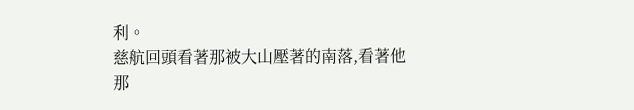利。
慈航回頭看著那被大山壓著的南落,看著他那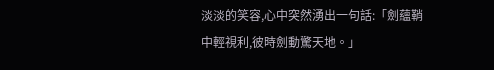淡淡的笑容,心中突然湧出一句話:「劍蘊鞘中輕視利,彼時劍動驚天地。」